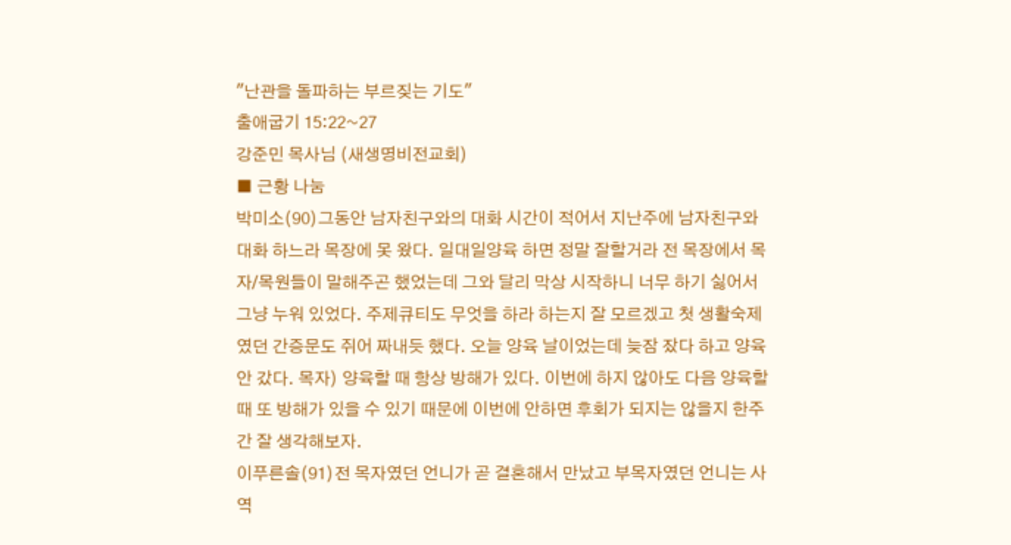"난관을 돌파하는 부르짖는 기도"
출애굽기 15:22~27
강준민 목사님 (새생명비전교회)
■ 근황 나눔
박미소(90)그동안 남자친구와의 대화 시간이 적어서 지난주에 남자친구와 대화 하느라 목장에 못 왔다. 일대일양육 하면 정말 잘할거라 전 목장에서 목자/목원들이 말해주곤 했었는데 그와 달리 막상 시작하니 너무 하기 싫어서 그냥 누워 있었다. 주제큐티도 무엇을 하라 하는지 잘 모르겠고 첫 생활숙제였던 간증문도 쥐어 짜내듯 했다. 오늘 양육 날이었는데 늦잠 잤다 하고 양육 안 갔다. 목자) 양육할 때 항상 방해가 있다. 이번에 하지 않아도 다음 양육할 때 또 방해가 있을 수 있기 때문에 이번에 안하면 후회가 되지는 않을지 한주간 잘 생각해보자.
이푸른솔(91)전 목자였던 언니가 곧 결혼해서 만났고 부목자였던 언니는 사역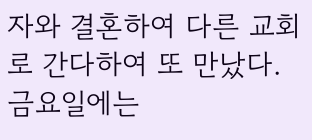자와 결혼하여 다른 교회로 간다하여 또 만났다. 금요일에는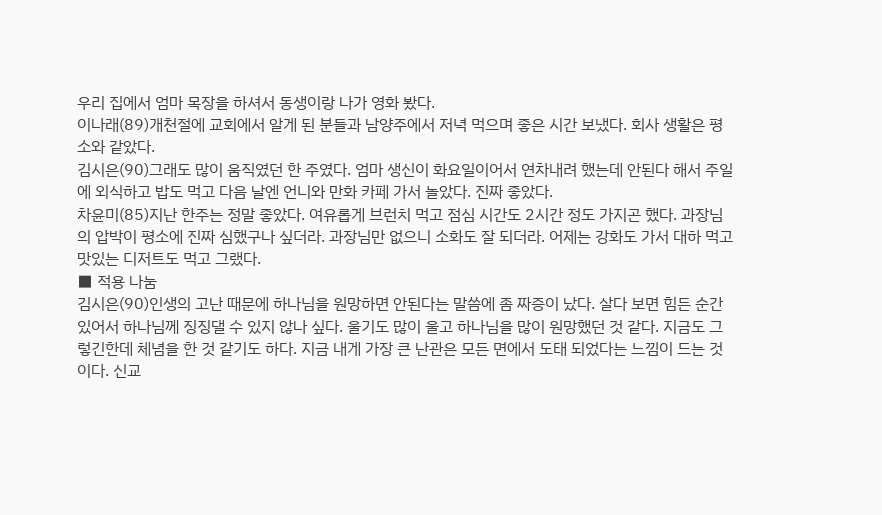우리 집에서 엄마 목장을 하셔서 동생이랑 나가 영화 봤다.
이나래(89)개천절에 교회에서 알게 된 분들과 남양주에서 저녁 먹으며 좋은 시간 보냈다. 회사 생활은 평소와 같았다.
김시은(90)그래도 많이 움직였던 한 주였다. 엄마 생신이 화요일이어서 연차내려 했는데 안된다 해서 주일에 외식하고 밥도 먹고 다음 날엔 언니와 만화 카페 가서 놀았다. 진짜 좋았다.
차윤미(85)지난 한주는 정말 좋았다. 여유롭게 브런치 먹고 점심 시간도 2시간 정도 가지곤 했다. 과장님의 압박이 평소에 진짜 심했구나 싶더라. 과장님만 없으니 소화도 잘 되더라. 어제는 강화도 가서 대하 먹고 맛있는 디저트도 먹고 그랬다.
■ 적용 나눔
김시은(90)인생의 고난 때문에 하나님을 원망하면 안된다는 말씀에 좀 짜증이 났다. 살다 보면 힘든 순간 있어서 하나님께 징징댈 수 있지 않나 싶다. 울기도 많이 울고 하나님을 많이 원망했던 것 같다. 지금도 그렇긴한데 체념을 한 것 같기도 하다. 지금 내게 가장 큰 난관은 모든 면에서 도태 되었다는 느낌이 드는 것이다. 신교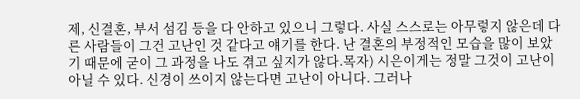제, 신결혼, 부서 섬김 등을 다 안하고 있으니 그렇다. 사실 스스로는 아무렇지 않은데 다른 사람들이 그건 고난인 것 같다고 얘기를 한다. 난 결혼의 부정적인 모습을 많이 보았기 때문에 굳이 그 과정을 나도 겪고 싶지가 않다.목자) 시은이게는 정말 그것이 고난이 아닐 수 있다. 신경이 쓰이지 않는다면 고난이 아니다. 그러나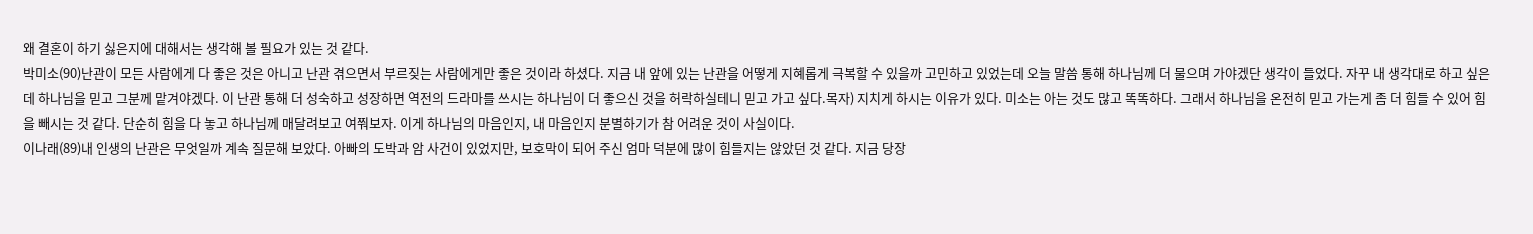왜 결혼이 하기 싫은지에 대해서는 생각해 볼 필요가 있는 것 같다.
박미소(90)난관이 모든 사람에게 다 좋은 것은 아니고 난관 겪으면서 부르짖는 사람에게만 좋은 것이라 하셨다. 지금 내 앞에 있는 난관을 어떻게 지혜롭게 극복할 수 있을까 고민하고 있었는데 오늘 말씀 통해 하나님께 더 물으며 가야겠단 생각이 들었다. 자꾸 내 생각대로 하고 싶은데 하나님을 믿고 그분께 맡겨야겠다. 이 난관 통해 더 성숙하고 성장하면 역전의 드라마를 쓰시는 하나님이 더 좋으신 것을 허락하실테니 믿고 가고 싶다.목자) 지치게 하시는 이유가 있다. 미소는 아는 것도 많고 똑똑하다. 그래서 하나님을 온전히 믿고 가는게 좀 더 힘들 수 있어 힘을 빼시는 것 같다. 단순히 힘을 다 놓고 하나님께 매달려보고 여쭤보자. 이게 하나님의 마음인지, 내 마음인지 분별하기가 참 어려운 것이 사실이다.
이나래(89)내 인생의 난관은 무엇일까 계속 질문해 보았다. 아빠의 도박과 암 사건이 있었지만, 보호막이 되어 주신 엄마 덕분에 많이 힘들지는 않았던 것 같다. 지금 당장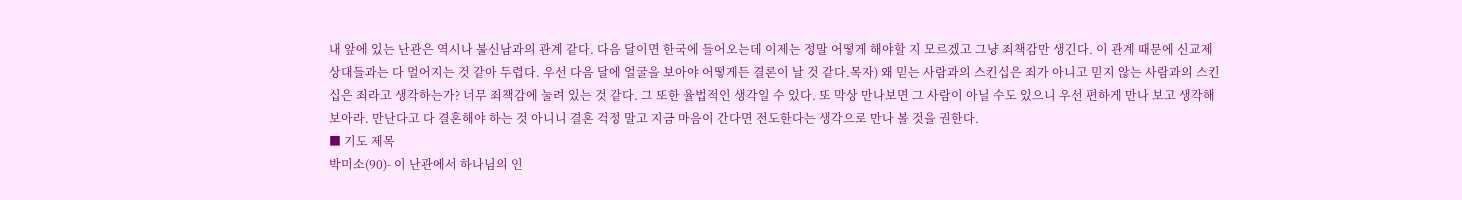내 앞에 있는 난관은 역시나 불신남과의 관계 같다. 다음 달이면 한국에 들어오는데 이제는 정말 어떻게 해야할 지 모르겠고 그냥 죄책감만 생긴다. 이 관계 때문에 신교제 상대들과는 다 멀어지는 것 같아 두렵다. 우선 다음 달에 얼굴을 보아야 어떻게든 결론이 날 것 같다.목자) 왜 믿는 사람과의 스킨십은 죄가 아니고 믿지 않는 사람과의 스킨십은 죄라고 생각하는가? 너무 죄책감에 눌려 있는 것 같다. 그 또한 율법적인 생각일 수 있다. 또 막상 만나보면 그 사람이 아닐 수도 있으니 우선 편하게 만나 보고 생각해 보아라. 만난다고 다 결혼해야 하는 것 아니니 결혼 걱정 말고 지금 마음이 간다면 전도한다는 생각으로 만나 볼 것을 권한다.
■ 기도 제목
박미소(90)- 이 난관에서 하나님의 인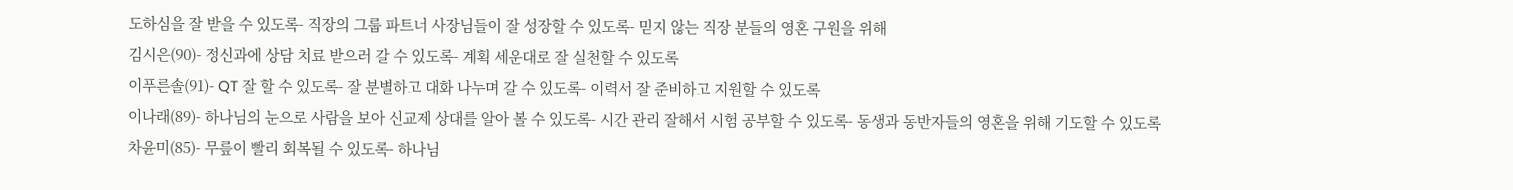도하심을 잘 받을 수 있도록- 직장의 그룹 파트너 사장님들이 잘 성장할 수 있도록- 믿지 않는 직장 분들의 영혼 구원을 위해
김시은(90)- 정신과에 상담 치료 받으러 갈 수 있도록- 계획 세운대로 잘 실천할 수 있도록
이푸른솔(91)- QT 잘 할 수 있도록- 잘 분별하고 대화 나누며 갈 수 있도록- 이력서 잘 준비하고 지원할 수 있도록
이나래(89)- 하나님의 눈으로 사람을 보아 신교제 상대를 알아 볼 수 있도록- 시간 관리 잘해서 시험 공부할 수 있도록- 동생과 동반자들의 영혼을 위해 기도할 수 있도록
차윤미(85)- 무릎이 빨리 회복될 수 있도록- 하나님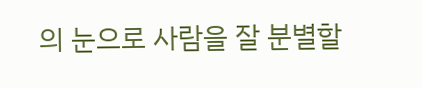의 눈으로 사람을 잘 분별할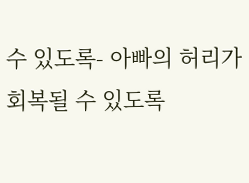수 있도록- 아빠의 허리가 회복될 수 있도록